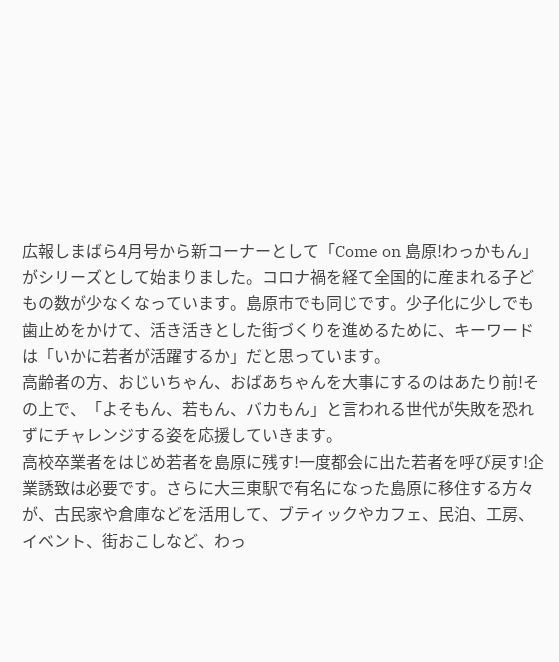広報しまばら4月号から新コーナーとして「Come on 島原!わっかもん」がシリーズとして始まりました。コロナ禍を経て全国的に産まれる子どもの数が少なくなっています。島原市でも同じです。少子化に少しでも歯止めをかけて、活き活きとした街づくりを進めるために、キーワードは「いかに若者が活躍するか」だと思っています。
高齢者の方、おじいちゃん、おばあちゃんを大事にするのはあたり前!その上で、「よそもん、若もん、バカもん」と言われる世代が失敗を恐れずにチャレンジする姿を応援していきます。
高校卒業者をはじめ若者を島原に残す!一度都会に出た若者を呼び戻す!企業誘致は必要です。さらに大三東駅で有名になった島原に移住する方々が、古民家や倉庫などを活用して、ブティックやカフェ、民泊、工房、イベント、街おこしなど、わっ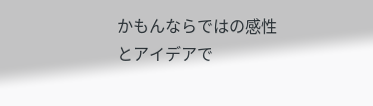かもんならではの感性とアイデアで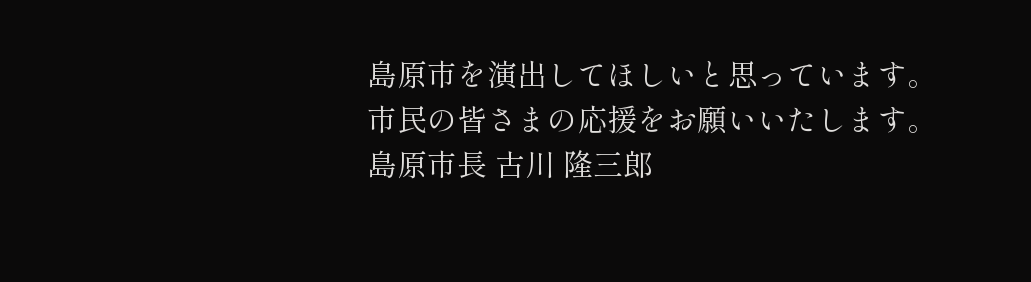島原市を演出してほしいと思っています。
市民の皆さまの応援をお願いいたします。
島原市長 古川 隆三郎